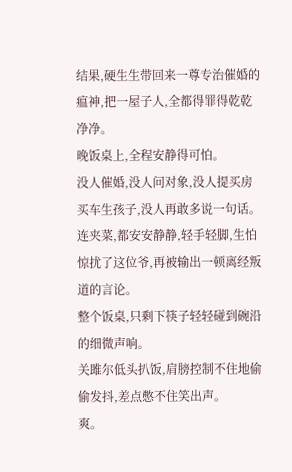结果,硬生生带回来一尊专治催婚的瘟神,把一屋子人,全都得罪得乾乾净净。
晚饭桌上,全程安静得可怕。
没人催婚,没人问对象,没人提买房买车生孩子,没人再敢多说一句话。
连夹菜,都安安静静,轻手轻脚,生怕惊扰了这位爷,再被输出一顿离经叛道的言论。
整个饭桌,只剩下筷子轻轻碰到碗沿的细微声响。
关雎尔低头扒饭,肩膀控制不住地偷偷发抖,差点憋不住笑出声。
爽。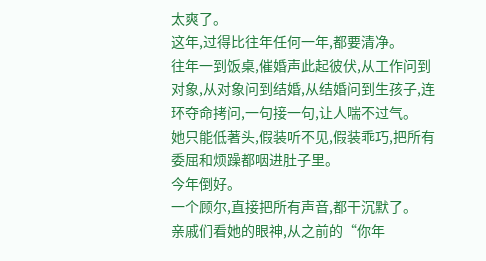太爽了。
这年,过得比往年任何一年,都要清净。
往年一到饭桌,催婚声此起彼伏,从工作问到对象,从对象问到结婚,从结婚问到生孩子,连环夺命拷问,一句接一句,让人喘不过气。
她只能低著头,假装听不见,假装乖巧,把所有委屈和烦躁都咽进肚子里。
今年倒好。
一个顾尔,直接把所有声音,都干沉默了。
亲戚们看她的眼神,从之前的“你年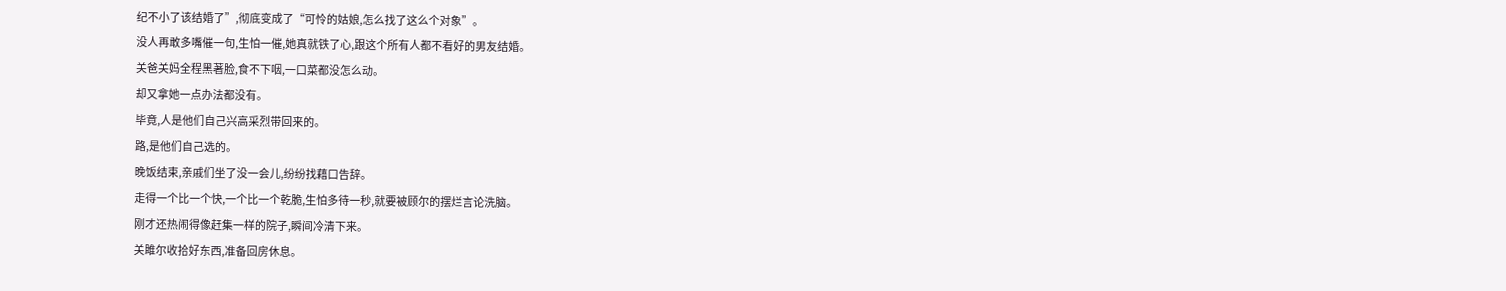纪不小了该结婚了”,彻底变成了“可怜的姑娘,怎么找了这么个对象”。
没人再敢多嘴催一句,生怕一催,她真就铁了心,跟这个所有人都不看好的男友结婚。
关爸关妈全程黑著脸,食不下咽,一口菜都没怎么动。
却又拿她一点办法都没有。
毕竟,人是他们自己兴高采烈带回来的。
路,是他们自己选的。
晚饭结束,亲戚们坐了没一会儿,纷纷找藉口告辞。
走得一个比一个快,一个比一个乾脆,生怕多待一秒,就要被顾尔的摆烂言论洗脑。
刚才还热闹得像赶集一样的院子,瞬间冷清下来。
关雎尔收拾好东西,准备回房休息。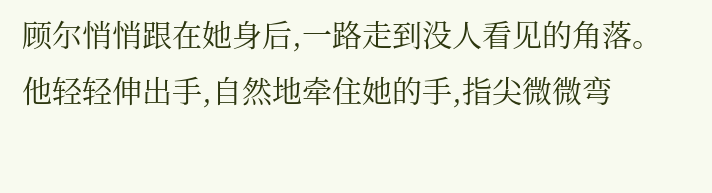顾尔悄悄跟在她身后,一路走到没人看见的角落。
他轻轻伸出手,自然地牵住她的手,指尖微微弯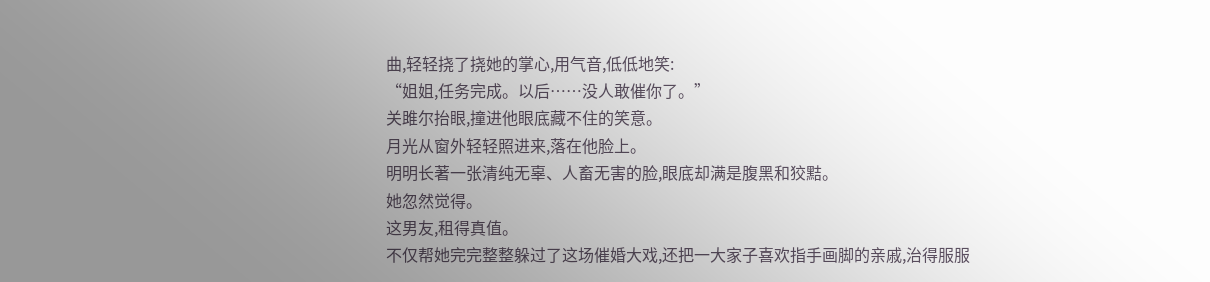曲,轻轻挠了挠她的掌心,用气音,低低地笑:
“姐姐,任务完成。以后……没人敢催你了。”
关雎尔抬眼,撞进他眼底藏不住的笑意。
月光从窗外轻轻照进来,落在他脸上。
明明长著一张清纯无辜、人畜无害的脸,眼底却满是腹黑和狡黠。
她忽然觉得。
这男友,租得真值。
不仅帮她完完整整躲过了这场催婚大戏,还把一大家子喜欢指手画脚的亲戚,治得服服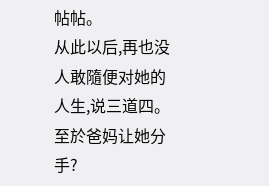帖帖。
从此以后,再也没人敢隨便对她的人生,说三道四。
至於爸妈让她分手?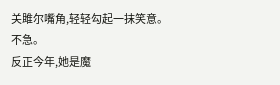关雎尔嘴角,轻轻勾起一抹笑意。
不急。
反正今年,她是魔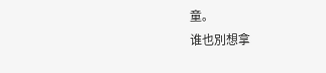童。
谁也別想拿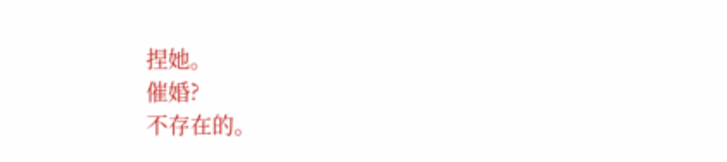捏她。
催婚?
不存在的。